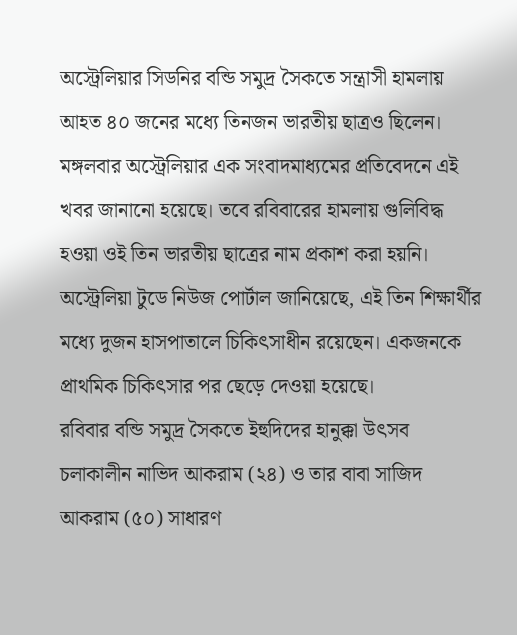অস্ট্রেলিয়ার সিডনির বন্ডি সমুদ্র সৈকতে সন্ত্রাসী হামলায় আহত ৪০ জনের মধ্যে তিনজন ভারতীয় ছাত্রও ছিলেন। মঙ্গলবার অস্ট্রেলিয়ার এক সংবাদমাধ্যমের প্রতিবেদনে এই খবর জানানো হয়েছে। তবে রবিবারের হামলায় গুলিবিদ্ধ হওয়া ওই তিন ভারতীয় ছাত্রের নাম প্রকাশ করা হয়নি। অস্ট্রেলিয়া টুডে নিউজ পোর্টাল জানিয়েছে, এই তিন শিক্ষার্থীর মধ্যে দুজন হাসপাতালে চিকিৎসাধীন রয়েছেন। একজনকে প্রাথমিক চিকিৎসার পর ছেড়ে দেওয়া হয়েছে।
রবিবার বন্ডি সমুদ্র সৈকতে ইহুদিদের হানুক্কা উৎসব চলাকালীন নাভিদ আকরাম (২৪) ও তার বাবা সাজিদ আকরাম (৫০) সাধারণ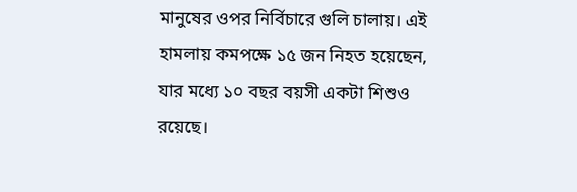মানুষের ওপর নির্বিচারে গুলি চালায়। এই হামলায় কমপক্ষে ১৫ জন নিহত হয়েছেন, যার মধ্যে ১০ বছর বয়সী একটা শিশুও রয়েছে।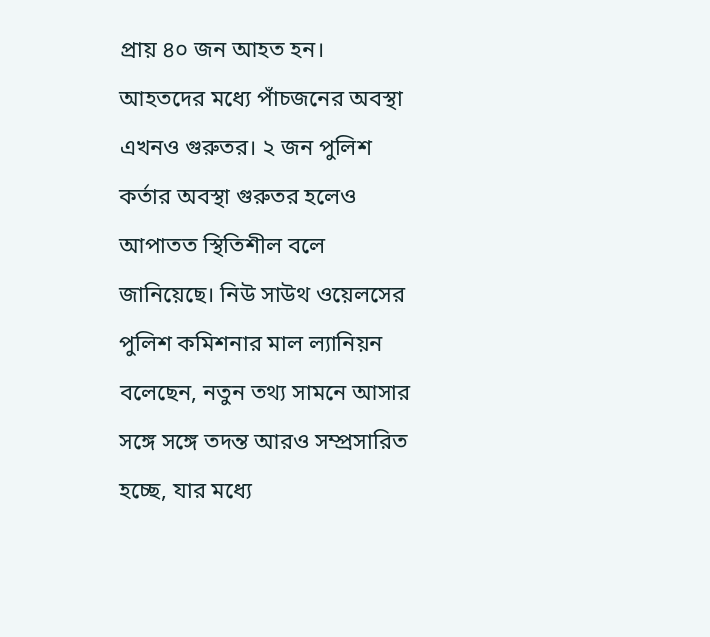প্রায় ৪০ জন আহত হন। আহতদের মধ্যে পাঁচজনের অবস্থা এখনও গুরুতর। ২ জন পুলিশ কর্তার অবস্থা গুরুতর হলেও আপাতত স্থিতিশীল বলে জানিয়েছে। নিউ সাউথ ওয়েলসের পুলিশ কমিশনার মাল ল্যানিয়ন বলেছেন, নতুন তথ্য সামনে আসার সঙ্গে সঙ্গে তদন্ত আরও সম্প্রসারিত হচ্ছে, যার মধ্যে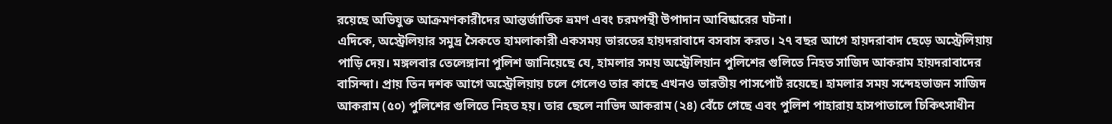রয়েছে অভিযুক্ত আক্রমণকারীদের আন্তর্জাতিক ভ্রমণ এবং চরমপন্থী উপাদান আবিষ্কারের ঘটনা।
এদিকে, অস্ট্রেলিয়ার সমুদ্র সৈকতে হামলাকারী একসময় ভারতের হায়দরাবাদে বসবাস করত। ২৭ বছর আগে হায়দরাবাদ ছেড়ে অস্ট্রেলিয়ায় পাড়ি দেয়। মঙ্গলবার তেলেঙ্গানা পুলিশ জানিয়েছে যে, হামলার সময় অস্ট্রেলিয়ান পুলিশের গুলিতে নিহত সাজিদ আকরাম হায়দরাবাদের বাসিন্দা। প্রায় তিন দশক আগে অস্ট্রেলিয়ায় চলে গেলেও তার কাছে এখনও ভারতীয় পাসপোর্ট রয়েছে। হামলার সময় সন্দেহভাজন সাজিদ আকরাম (৫০) পুলিশের গুলিতে নিহত হয়। তার ছেলে নাভিদ আকরাম (২৪) বেঁচে গেছে এবং পুলিশ পাহারায় হাসপাতালে চিকিৎসাধীন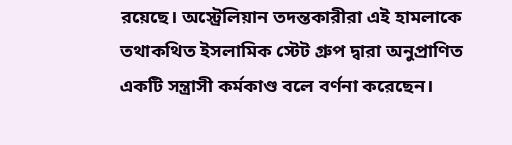রয়েছে। অস্ট্রেলিয়ান তদন্তকারীরা এই হামলাকে তথাকথিত ইসলামিক স্টেট গ্রুপ দ্বারা অনুপ্রাণিত একটি সন্ত্রাসী কর্মকাণ্ড বলে বর্ণনা করেছেন।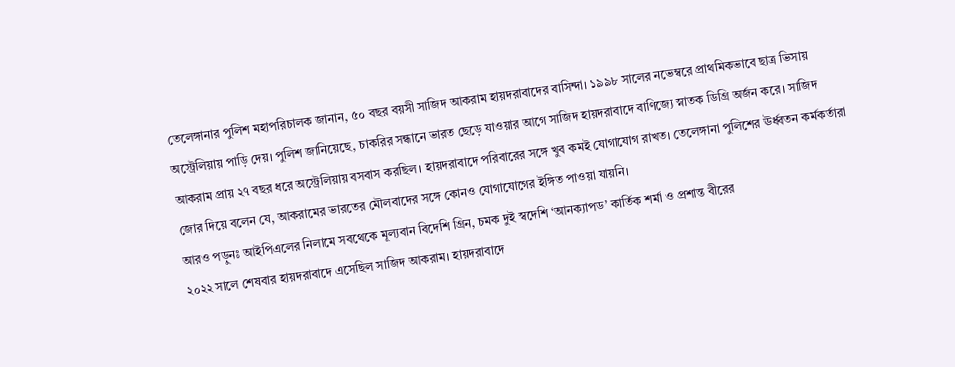তেলেঙ্গানার পুলিশ মহাপরিচালক জানান, ৫০ বছর বয়সী সাজিদ আকরাম হায়দরাবাদের বাসিন্দা। ১৯৯৮ সালের নভেম্বরে প্রাথমিকভাবে ছাত্র ভিসায় অস্ট্রেলিয়ায় পাড়ি দেয়। পুলিশ জানিয়েছে, চাকরির সন্ধানে ভারত ছেড়ে যাওয়ার আগে সাজিদ হায়দরাবাদে বাণিজ্যে স্নাতক ডিগ্রি অর্জন করে। সাজিদ আকরাম প্রায় ২৭ বছর ধরে অস্ট্রেলিয়ায় বসবাস করছিল। হায়দরাবাদে পরিবারের সঙ্গে খুব কমই যোগাযোগ রাখত। তেলেঙ্গানা পুলিশের ঊর্ধ্বতন কর্মকর্তারা জোর দিয়ে বলেন যে, আকরামের ভারতের মৌলবাদের সঙ্গে কোনও যোগাযোগের ইঙ্গিত পাওয়া যায়নি।
আরও পড়ুনঃ আইপিএলের নিলামে সবথেকে মূল্যবান বিদেশি গ্রিন, চমক দুই স্বদেশি ‘আনক্যাপড’ কার্তিক শর্মা ও প্রশান্ত বীরের
২০২২ সালে শেষবার হায়দরাবাদে এসেছিল সাজিদ আকরাম। হায়দরাবাদে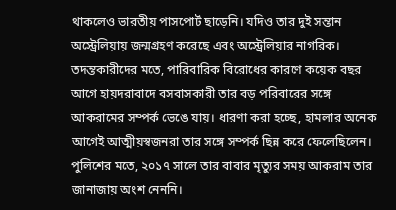থাকলেও ভারতীয় পাসপোর্ট ছাড়েনি। যদিও তার দুই সন্তান অস্ট্রেলিয়ায় জন্মগ্রহণ করেছে এবং অস্ট্রেলিয়ার নাগরিক। তদন্তকারীদের মতে, পারিবারিক বিরোধের কারণে কয়েক বছর আগে হায়দরাবাদে বসবাসকারী তার বড় পরিবারের সঙ্গে আকরামের সম্পর্ক ভেঙে যায়। ধারণা করা হচ্ছে, হামলার অনেক আগেই আত্মীয়স্বজনরা তার সঙ্গে সম্পর্ক ছিন্ন করে ফেলেছিলেন। পুলিশের মতে, ২০১৭ সালে তার বাবার মৃত্যুর সময় আকরাম তার জানাজায় অংশ নেননি।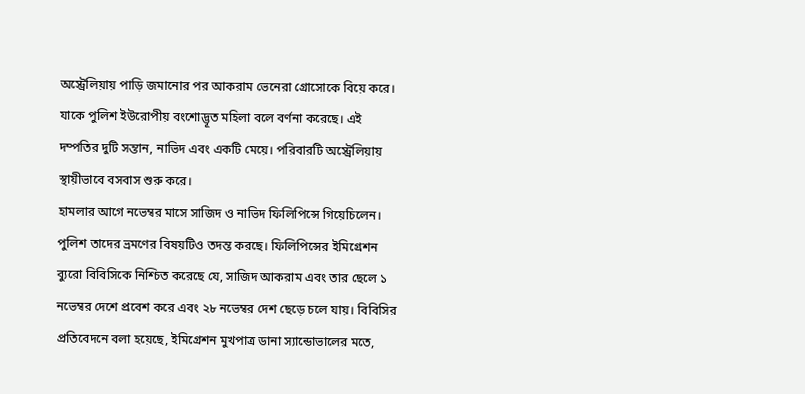অস্ট্রেলিয়ায় পাড়ি জমানোর পর আকরাম ভেনেরা গ্রোসোকে বিয়ে করে। যাকে পুলিশ ইউরোপীয় বংশোদ্ভূত মহিলা বলে বর্ণনা করেছে। এই দম্পতির দুটি সন্তান, নাভিদ এবং একটি মেয়ে। পরিবারটি অস্ট্রেলিয়ায় স্থায়ীভাবে বসবাস শুরু করে।
হামলার আগে নভেম্বর মাসে সাজিদ ও নাভিদ ফিলিপিন্সে গিয়েচিলেন। পুলিশ তাদের ভ্রমণের বিষয়টিও তদন্ত করছে। ফিলিপিন্সের ইমিগ্রেশন ব্যুরো বিবিসিকে নিশ্চিত করেছে যে, সাজিদ আকরাম এবং তার ছেলে ১ নভেম্বর দেশে প্রবেশ করে এবং ২৮ নভেম্বর দেশ ছেড়ে চলে যায়। বিবিসির প্রতিবেদনে বলা হয়েছে, ইমিগ্রেশন মুখপাত্র ডানা স্যান্ডোভালের মতে,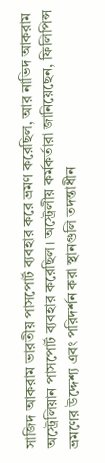সাজিদ আকরাম ভারতীয় পাসপোর্ট ব্যবহার করে ভ্রমণ করেছিল, আর নাভিদ আকরাম অস্ট্রেলিয়ান পাসপোর্ট ব্যবহার করেছিল। অস্ট্রেলীয় কর্মকর্তারা জানিয়েছেন, ফিলিপিন্স ভ্রমণের উদ্দেশ্য এবং পরিদর্শন করা স্থানগুলি তদন্তাধীন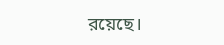রয়েছে।